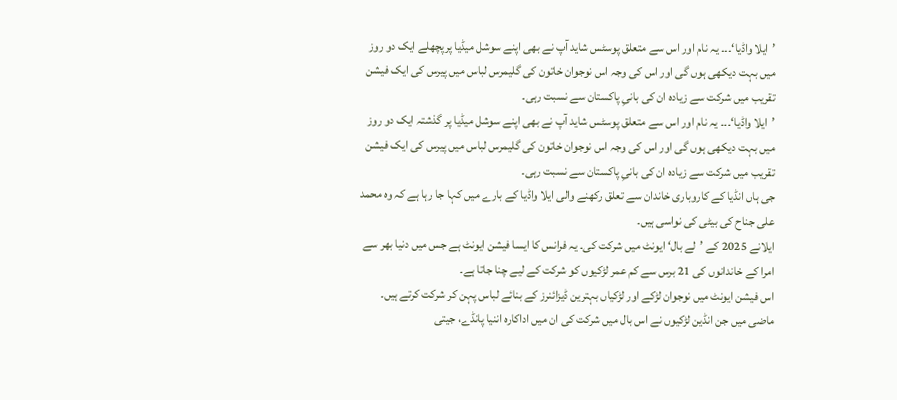’ایلا واڈیا‘۔۔۔ یہ نام اور اس سے متعلق پوسٹس شاید آپ نے بھی اپنے سوشل میڈیا پرپچھلے ایک دو روز میں بہت دیکھی ہوں گی اور اس کی وجہ اس نوجوان خاتون کی گلیمرس لباس میں پیرس کی ایک فیشن تقریب میں شرکت سے زیادہ ان کی بانیِ پاکستان سے نسبت رہی۔
’ایلا واڈیا‘۔۔۔ یہ نام اور اس سے متعلق پوسٹس شاید آپ نے بھی اپنے سوشل میڈیا پر گذشتہ ایک دو روز میں بہت دیکھی ہوں گی اور اس کی وجہ اس نوجوان خاتون کی گلیمرس لباس میں پیرس کی ایک فیشن تقریب میں شرکت سے زیادہ ان کی بانیِ پاکستان سے نسبت رہی۔
جی ہاں انڈیا کے کاروباری خاندان سے تعلق رکھنے والی ایلا واڈیا کے بارے میں کہا جا رہا ہے کہ وہ محمد علی جناح کی بیٹی کی نواسی ہیں۔
ایلانے 2025 کے ’لے بال‘ ایونٹ میں شرکت کی۔ یہ فرانس کا ایسا فیشن ایونٹ ہے جس میں دنیا بھر سے امرا کے خاندانوں کی 21 برس سے کم عمر لڑکیوں کو شرکت کے لیے چنا جاتا ہے۔
اس فیشن ایونٹ میں نوجوان لڑکے اور لڑکیاں بہترین ڈیزائنرز کے بنائے لباس پہن کر شرکت کرتے ہیں۔
ماضی میں جن انڈین لڑکیوں نے اس بال میں شرکت کی ان میں اداکارہ اننیا پانڈے، جیتی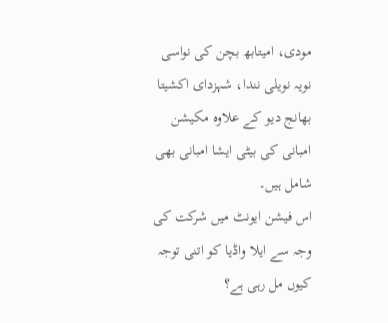مودی، امیتابھ بچن کی نواسی نویہ نویلی نندا، شہزدای اکشیتا بھانج دیو کے علاوہ مکیشن امبانی کی بیٹی ایشا امبانی بھی شامل ہیں۔
اس فیشن ایونٹ میں شرکت کی وجہ سے ایلا واڈیا کو اتنی توجہ کیوں مل رہی ہے؟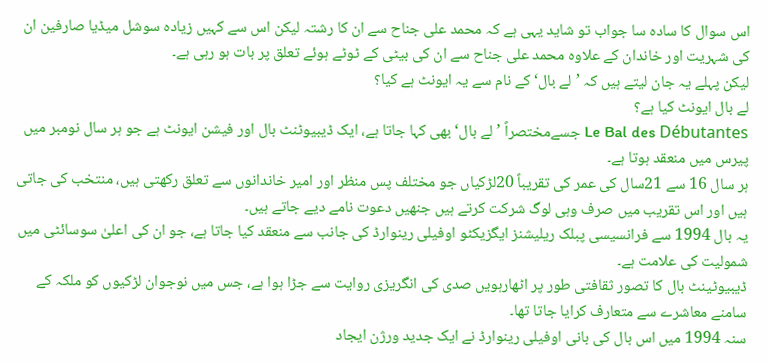اس سوال کا سادہ سا جواب تو شاید یہی ہے کہ محمد علی جناح سے ان کا رشتہ لیکن اس سے کہیں زیادہ سوشل میڈیا صارفین ان کی شہریت اور خاندان کے علاوہ محمد علی جناح سے ان کی بیٹی کے ٹوٹے ہوئے تعلق پر بات ہو رہی ہے۔
لیکن پہلے یہ جان لیتے ہیں کہ ’لے بال‘ کے نام سے یہ ایونٹ ہے کیا؟
لے بال ایونٹ کیا ہے؟
Le Bal des Débutantes جسےمختصراً ’لے بال‘ بھی کہا جاتا ہے، ایک ڈیبیوٹنٹ بال اور فیشن ایونٹ ہے جو ہر سال نومبر میں پیرس میں منعقد ہوتا ہے۔
ہر سال 16 سے 21سال کی عمر کی تقریباً 20لڑکیاں جو مختلف پس منظر اور امیر خاندانوں سے تعلق رکھتی ہیں، منتخب کی جاتی ہیں اور اس تقریب میں صرف وہی لوگ شرکت کرتے ہیں جنھیں دعوت نامے دیے جاتے ہیں۔
یہ بال 1994 سے فرانسیسی پبلک ریلیشنز ایگزیکٹو اوفیلی رینوارڈ کی جانب سے منعقد کیا جاتا ہے، جو ان کی اعلیٰ سوسائٹی میں شمولیت کی علامت ہے۔
ڈیبیوٹینٹ بال کا تصور ثقافتی طور پر اٹھارہویں صدی کی انگریزی روایت سے جڑا ہوا ہے، جس میں نوجوان لڑکیوں کو ملکہ کے سامنے معاشرے سے متعارف کرایا جاتا تھا۔
سنہ 1994 میں اس بال کی بانی اوفیلی رینوارڈ نے ایک جدید ورژن ایجاد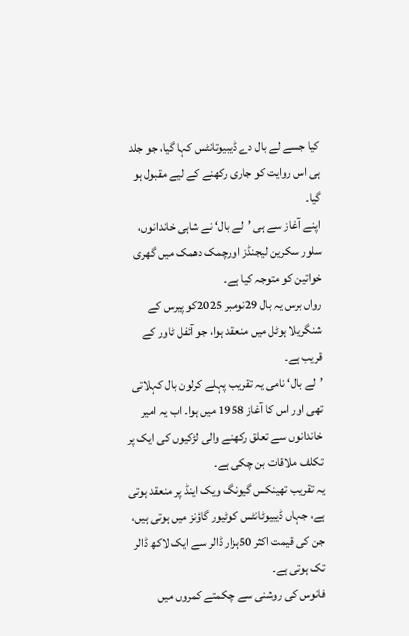کیا جسے لے بال دے ڈیبیوتانٹس کہا گیا، جو جلد ہی اس روایت کو جاری رکھنے کے لیے مقبول ہو گیا۔
اپنے آغاز سے ہی ’لے بال‘ نے شاہی خاندانوں، سلور سکرین لیجنڈز اورچمک دھمک میں گھری خواتین کو متوجہ کیا ہے۔
رواں برس یہ بال 29نومبر 2025کو پیرس کے شنگریلا ہوٹل میں منعقد ہوا، جو آئفل ٹاور کے قریب ہے۔
’لے بال‘ نامی یہ تقریب پہلے کرلون بال کہلاتی تھی اور اس کا آغاز 1958 میں ہوا۔ اب یہ امیر خاندانوں سے تعلق رکھنے والی لڑکیوں کی ایک پر تکلف ملاقات بن چکی ہے۔
یہ تقریب تھینکس گیونگ ویک اینڈ پر منعقد ہوتی ہے، جہاں ڈیبیوٹانٹس کوٹیور گاؤنز میں ہوتی ہیں، جن کی قیمت اکثر 50ہزار ڈالر سے ایک لاکھ ڈالر تک ہوتی ہے۔
فانوس کی روشنی سے چکمتے کمروں میں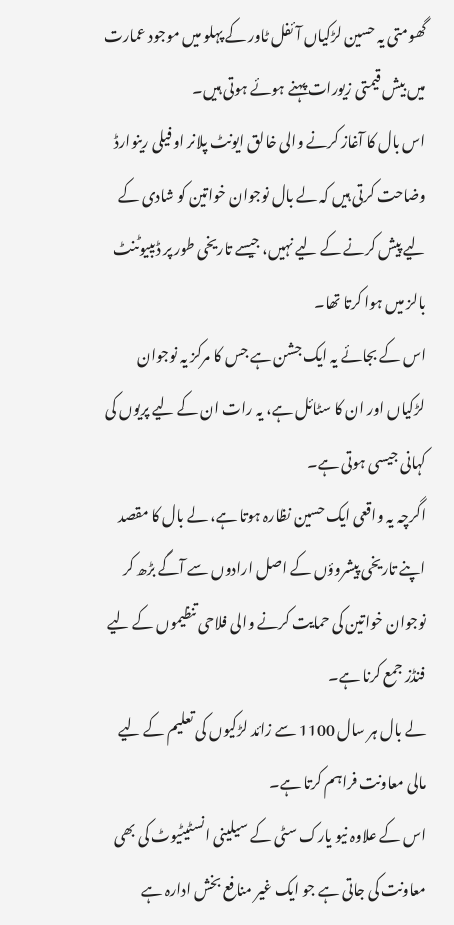گھومتی یہ حسین لڑکیاں آئفل ٹاور کے پہلو میں موجود عمارت میں بیش قیمتی زیورات پہنے ہوئے ہوتی ہیں۔
اس بال کا آغاز کرنے والی خالق ایونٹ پلانر اوفیلی رینوارڈ وضاحت کرتی ہیں کہ لے بال نوجوان خواتین کو شادی کے لیے پیش کرنے کے لیے نہیں، جیسے تاریخی طور پر ڈیبیوٹنٹ بالز میں ہوا کرتا تھا۔
اس کے بجائے یہ ایک جشن ہے جس کا مرکز یہ نوجوان لڑکیاں اور ان کا سٹائل ہے، یہ رات ان کے لیے پریوں کی کہانی جیسی ہوتی ہے۔
اگرچہ یہ واقعی ایک حسین نظارہ ہوتا ہے، لے بال کا مقصد اپنے تاریخی پیشروؤں کے اصل ارادوں سے آگے بڑھ کر نوجوان خواتین کی حمایت کرنے والی فلاحی تنظیموں کے لیے فنڈز جمع کرنا ہے۔
لے بال ہر سال 1100 سے زائد لڑکیوں کی تعلیم کے لیے مالی معاونت فراہم کرتا ہے۔
اس کے علاوہ نیو یارک سٹی کے سیلینی انسٹیٹیوٹ کی بھی معاونت کی جاتی ہے جو ایک غیر منافع بخش ادارہ ہے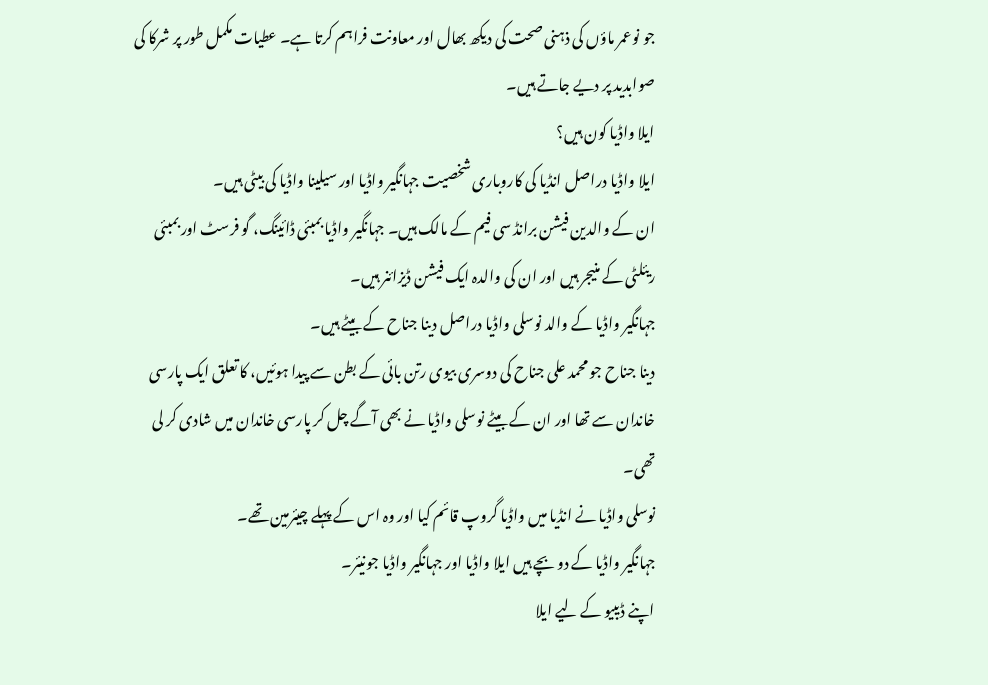جو نوعمر ماؤں کی ذہنی صحت کی دیکھ بھال اور معاونت فراہم کرتا ہے۔ عطیات مکمل طور پر شرکا کی صوابدید پر دیے جاتے ہیں۔
ایلا واڈیا کون ہیں؟
ایلا واڈیا دراصل انڈیا کی کاروباری شخصیت جہانگیر واڈیا اور سیلینا واڈیا کی بیٹی ہیں۔
ان کے والدین فیشن برانڈ سی فیم کے مالک ہیں۔ جہانگیر واڈیا بمبئی ڈائینگ، گو فرسٹ اور بمبئی ریئلٹی کے منیجر ہیں اور ان کی والدہ ایک فیشن ڈیزائنر ہیں۔
جہانگیر واڈیا کے والد نوسلی واڈیا دراصل دینا جناح کے بیٹے ہیں۔
دینا جناح جو محمد علی جناح کی دوسری بیوی رتن بائی کے بطن سے پیدا ہوئیں، کا تعلق ایک پارسی خاندان سے تھا اور ان کے بیٹے نوسلی واڈیا نے بھی آگے چل کر پارسی خاندان میں شادی کر لی تھی۔
نوسلی واڈیا نے انڈیا میں واڈیا گروپ قائم کیا اور وہ اس کے پہلے چیئرمین تھے۔
جہانگیر واڈیا کے دو بچے ہیں ایلا واڈیا اور جہانگیر واڈیا جونیئر۔
اپنے ڈیبیو کے لیے ایلا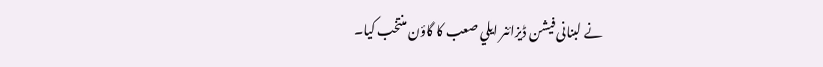نے لبنانی فیشن ڈیزائنر ايلي صعب کا گاؤن منتخب کیا۔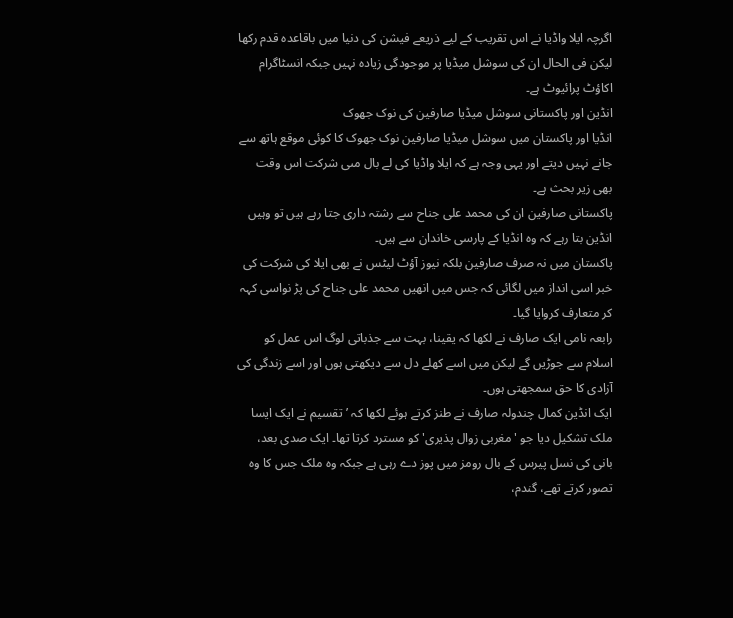اگرچہ ایلا واڈیا نے اس تقریب کے لیے ذریعے فیشن کی دنیا میں باقاعدہ قدم رکھا لیکن فی الحال ان کی سوشل میڈیا پر موجودگی زیادہ نہیں جبکہ انسٹاگرام اکاؤٹ پرائیوٹ ہے۔
انڈین اور پاکستانی سوشل میڈیا صارفین کی نوک جھوک
انڈیا اور پاکستان میں سوشل میڈیا صارفین نوک جھوک کا کوئی موقع ہاتھ سے جانے نہیں دیتے اور یہی وجہ ہے کہ ایلا واڈیا کی لے بال مںی شرکت اس وقت بھی زیر بحث ہے۔
پاکستانی صارفین ان کی محمد علی جناح سے رشتہ داری جتا رہے ہیں تو وہیں انڈین بتا رہے کہ وہ انڈیا کے پارسی خاندان سے ہیں۔
پاکستان میں نہ صرف صارفین بلکہ نیوز آؤٹ لیٹس نے بھی ایلا کی شرکت کی خبر اسی انداز میں لگائی کہ جس میں انھیں محمد علی جناح کی پڑ نواسی کہہ کر متعارف کروایا گیا۔
رابعہ نامی ایک صارف نے لکھا کہ یقینا، بہت سے جذباتی لوگ اس عمل کو اسلام سے جوڑیں گے لیکن میں اسے کھلے دل سے دیکھتی ہوں اور اسے زندگی کی آزادی کا حق سمجھتی ہوں۔
ایک انڈین کمال چندولہ صارف نے طنز کرتے ہوئے لکھا کہ ’تقسیم نے ایک ایسا ملک تشکیل دیا جو 'مغربی زوال پذیری' کو مسترد کرتا تھا۔ ایک صدی بعد، بانی کی نسل پیرس کے بال رومز میں پوز دے رہی ہے جبکہ وہ ملک جس کا وہ تصور کرتے تھے، گندم،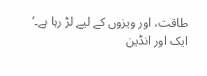طاقت، اور ویزوں کے لیے لڑ رہا ہے۔‘
ایک اور انڈین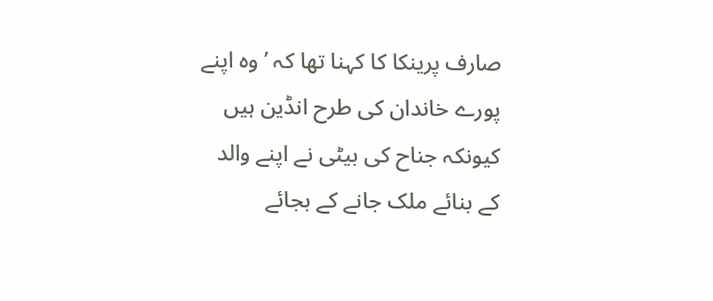صارف پرینکا کا کہنا تھا کہ ’وہ اپنے پورے خاندان کی طرح انڈین ہیں کیونکہ جناح کی بیٹی نے اپنے والد کے بنائے ملک جانے کے بجائے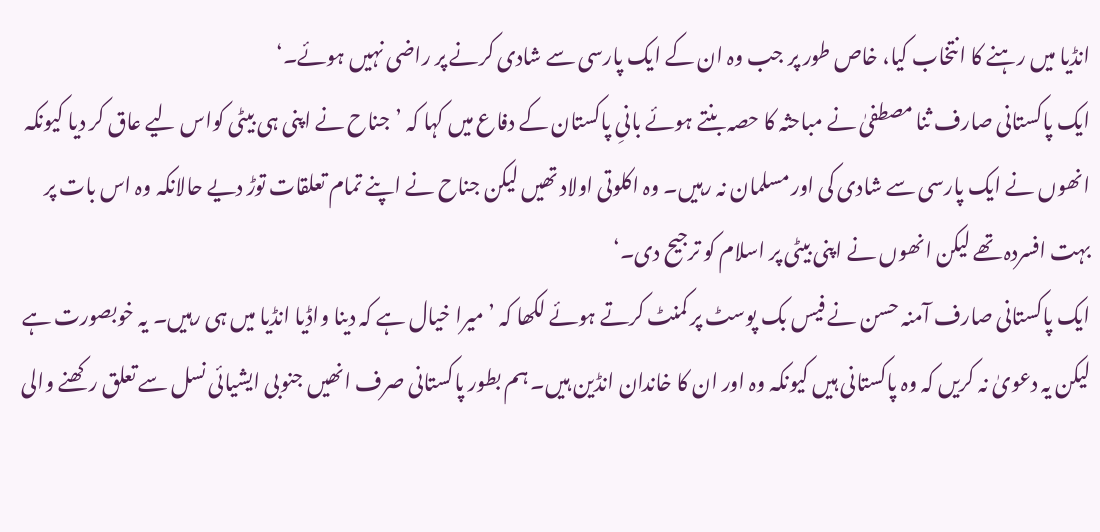انڈیا میں رہنے کا انتخاب کیا، خاص طور پر جب وہ ان کے ایک پارسی سے شادی کرنے پر راضی نہیں ہوئے۔‘
ایک پاکستانی صارف ثنا مصطفیٰ نے مباحثہ کا حصہ بنتے ہوئے بانیِ پاکستان کے دفاع میں کہا کہ ’جناح نے اپنی ہی بیٹی کواس لیے عاق کر دیا کیونکہ انھوں نے ایک پارسی سے شادی کی اور مسلمان نہ رہیں۔ وہ اکلوتی اولاد تھیں لیکن جناح نے اپنے تمام تعلقات توڑ دیے حالانکہ وہ اس بات پر بہت افسردہ تھے لیکن انھوں نے اپنی بیٹی پر اسلام کو ترجیح دی۔‘
ایک پاکستانی صارف آمنہ حسن نے فیس بک پوسٹ پر کمنٹ کرتے ہوئے لکھا کہ ’میرا خیال ہے کہ دینا واڈیا انڈیا میں ہی رہیں۔ یہ خوبصورت ہے لیکن یہ دعویٰ نہ کریں کہ وہ پاکستانی ہیں کیونکہ وہ اور ان کا خاندان انڈین ہیں۔ ہم بطور پاکستانی صرف انھیں جنوبی ایشیائی نسل سے تعلق رکھنے والی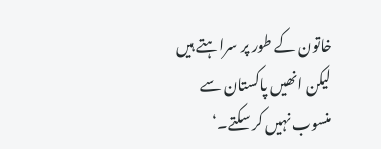خاتون کے طور پر سراہتے ہیں لیکن انھیں پاکستان سے منسوب نہیں کر سکتے۔‘